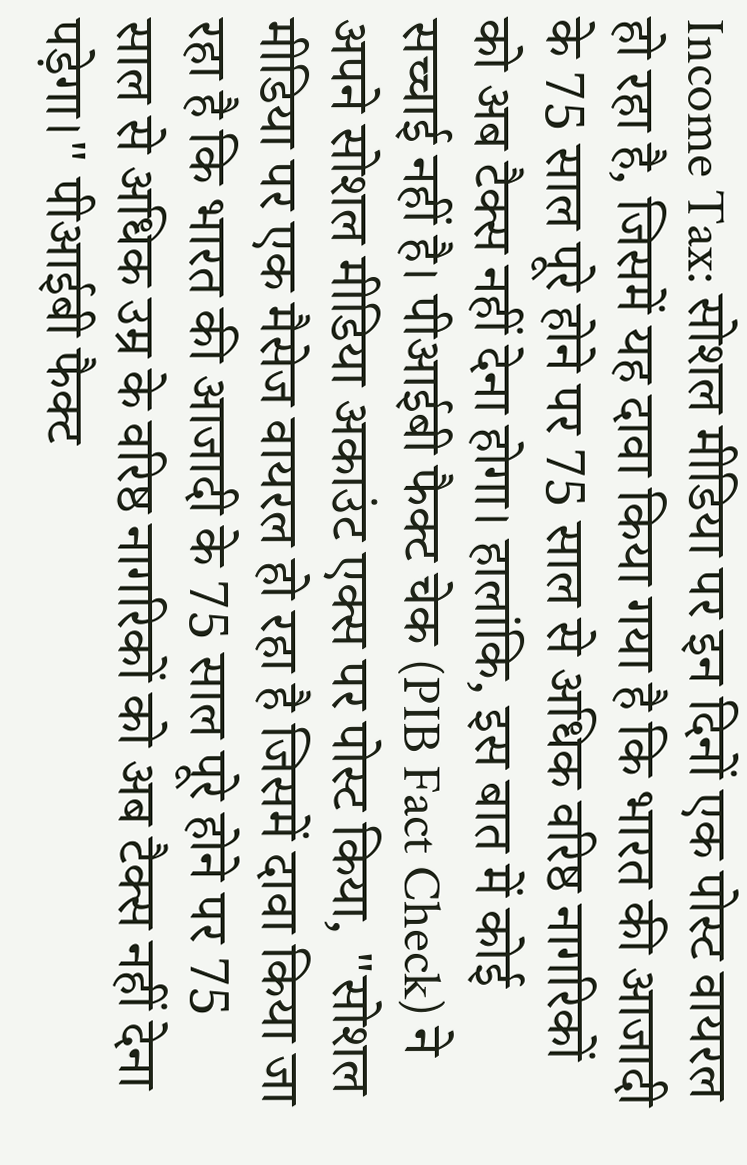Income Tax: सोशल मीडिया पर इन दिनों एक पोस्ट वायरल हो रहा है, जिसमें यह दावा किया गया है कि भारत की आजादी के 75 साल पूरे होने पर 75 साल से अधिक वरिष्ठ नागरिकों को अब टैक्स नहीं देना होगा। हालांकि, इस बात में कोई सच्चाई नहीं है। पीआईबी फैक्ट चेक (PIB Fact Check) ने अपने सोशल मीडिया अकाउंट एक्स पर पोस्ट किया, "सोशल मीडिया पर एक मैसेज वायरल हो रहा है जिसमें दावा किया जा रहा है कि भारत की आजादी के 75 साल पूरे होने पर 75 साल से अधिक उम्र के वरिष्ठ नागरिकों को अब टैक्स नहीं देना पड़ेगा।" पीआईबी फैक्ट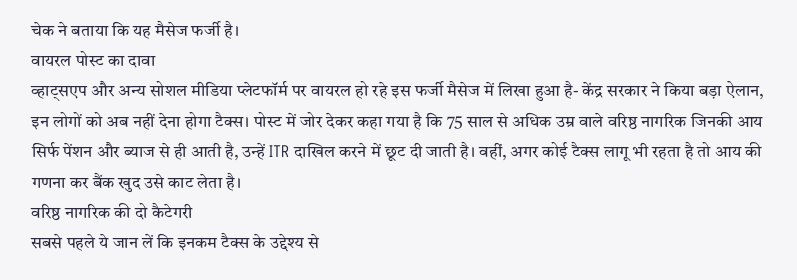चेक ने बताया कि यह मैसेज फर्जी है।
वायरल पोस्ट का दावा
व्हाट्सएप और अन्य सोशल मीडिया प्लेटफॉर्म पर वायरल हो रहे इस फर्जी मैसेज में लिखा हुआ है- केंद्र सरकार ने किया बड़ा ऐलान, इन लोगों को अब नहीं देना होगा टैक्स। पोस्ट में जोर देकर कहा गया है कि 75 साल से अधिक उम्र वाले वरिष्ठ नागरिक जिनकी आय सिर्फ पेंशन और ब्याज से ही आती है, उन्हें ITR दाखिल करने में छूट दी जाती है। वहीं, अगर कोई टैक्स लागू भी रहता है तो आय की गणना कर बैंक खुद उसे काट लेता है।
वरिष्ठ नागरिक की दो कैटेगरी
सबसे पहले ये जान लें कि इनकम टैक्स के उद्देश्य से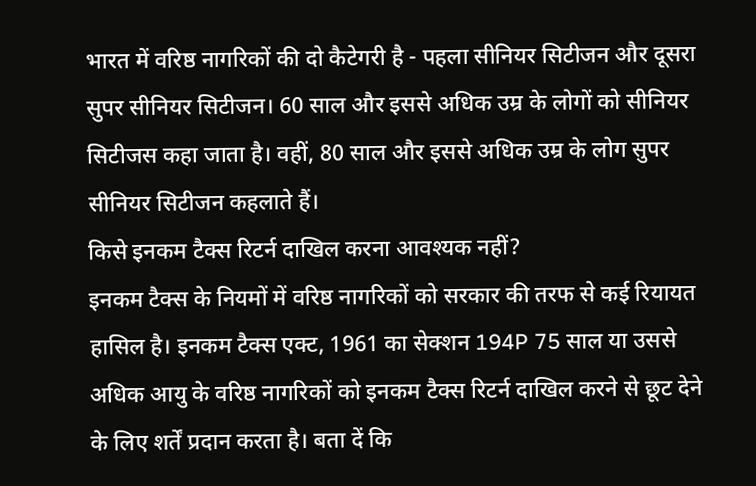भारत में वरिष्ठ नागरिकों की दो कैटेगरी है - पहला सीनियर सिटीजन और दूसरा सुपर सीनियर सिटीजन। 60 साल और इससे अधिक उम्र के लोगों को सीनियर सिटीजस कहा जाता है। वहीं, 80 साल और इससे अधिक उम्र के लोग सुपर सीनियर सिटीजन कहलाते हैं।
किसे इनकम टैक्स रिटर्न दाखिल करना आवश्यक नहीं?
इनकम टैक्स के नियमों में वरिष्ठ नागरिकों को सरकार की तरफ से कई रियायत हासिल है। इनकम टैक्स एक्ट, 1961 का सेक्शन 194P 75 साल या उससे अधिक आयु के वरिष्ठ नागरिकों को इनकम टैक्स रिटर्न दाखिल करने से छूट देने के लिए शर्तें प्रदान करता है। बता दें कि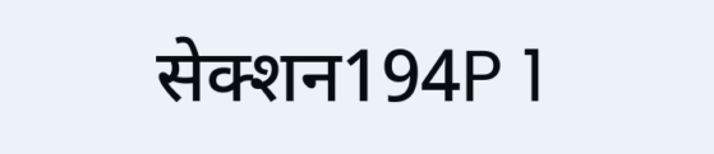सेक्शन194P 1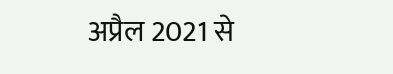अप्रैल 2021 से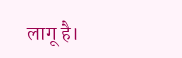लागू है।